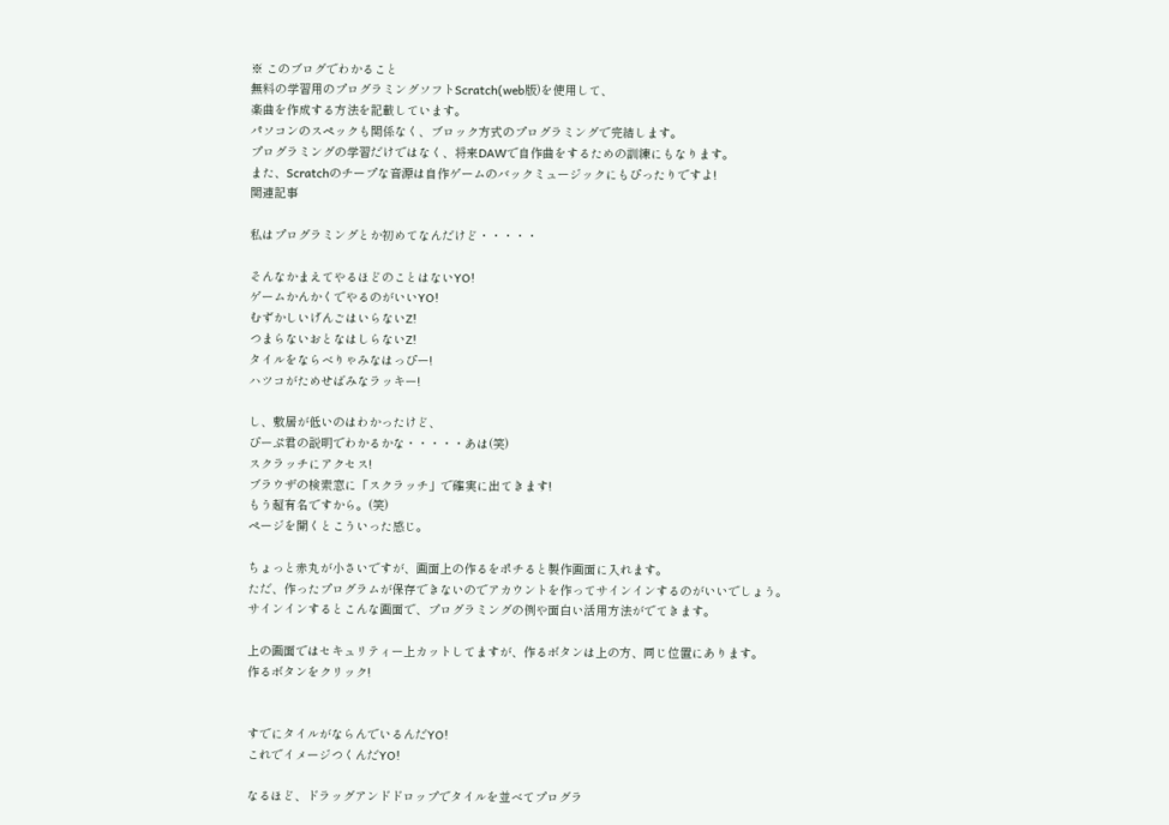※ このブログでわかること
無料の学習用のプログラミングソフトScratch(web版)を使用して、
楽曲を作成する方法を記載しています。
パソコンのスペックも関係なく、ブロック方式のプログラミングで完結します。
プログラミングの学習だけではなく、将来DAWで自作曲をするための訓練にもなります。
また、Scratchのチープな音源は自作ゲームのバックミュージックにもぴったりですよ!
関連記事

私はプログラミングとか初めてなんだけど・・・・・

そんなかまえてやるほどのことはないYO!
ゲームかんかくでやるのがいいYO!
むずかしいげんごはいらないZ!
つまらないおとなはしらないZ!
タイルをならべりゃみなはっぴー!
ハツコがためせばみなラッキー!

し、敷居が低いのはわかったけど、
ぴーぷ君の説明でわかるかな・・・・・あは(笑)
スクラッチにアクセス!
ブラウザの検索窓に「スクラッチ」で確実に出てきます!
もう超有名ですから。(笑)
ページを開くとこういった感じ。

ちょっと赤丸が小さいですが、画面上の作るをポチると製作画面に入れます。
ただ、作ったプログラムが保存できないのでアカウントを作ってサインインするのがいいでしょう。
サインインするとこんな画面で、プログラミングの例や面白い活用方法がでてきます。

上の画面ではセキュリティー上カットしてますが、作るボタンは上の方、同じ位置にあります。
作るボタンをクリック!


すでにタイルがならんでいるんだYO!
これでイメージつくんだYO!

なるほど、ドラッグアンドドロップでタイルを並べてプログラ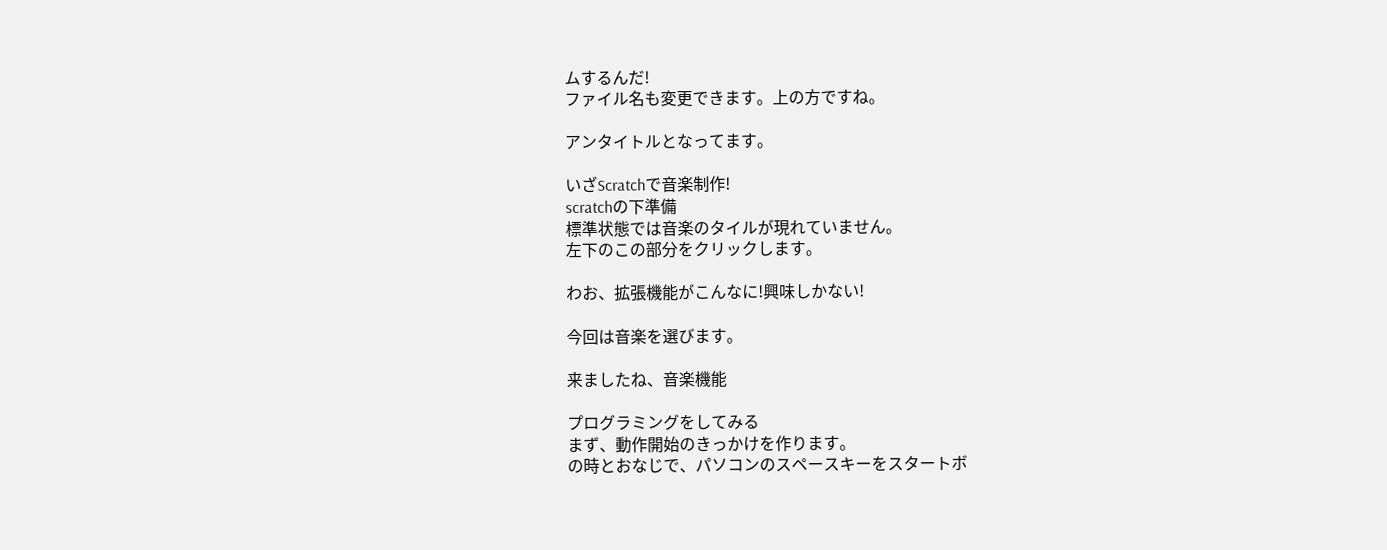ムするんだ!
ファイル名も変更できます。上の方ですね。

アンタイトルとなってます。

いざScratchで音楽制作!
scratchの下準備
標準状態では音楽のタイルが現れていません。
左下のこの部分をクリックします。

わお、拡張機能がこんなに!興味しかない!

今回は音楽を選びます。

来ましたね、音楽機能

プログラミングをしてみる
まず、動作開始のきっかけを作ります。
の時とおなじで、パソコンのスペースキーをスタートボ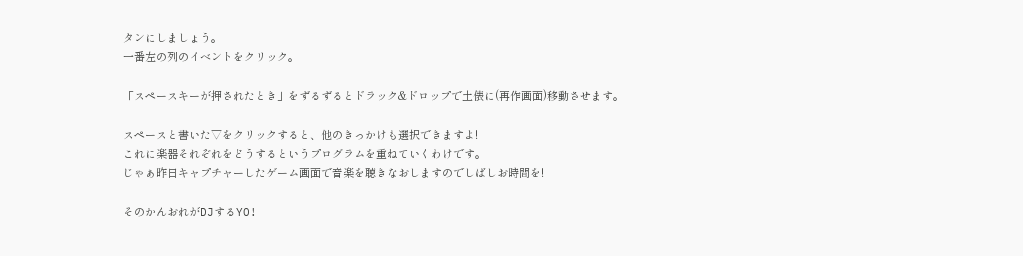タンにしましょう。
一番左の列のイベントをクリック。

「スペースキーが押されたとき」をずるずるとドラック&ドロップで土俵に(再作画面)移動させます。

スペースと書いた▽をクリックすると、他のきっかけも選択できますよ!
これに楽器それぞれをどうするというプログラムを重ねていくわけです。
じゃぁ昨日キャプチャーしたゲーム画面で音楽を聴きなおしますのでしばしお時間を!

そのかんおれがDJするYO!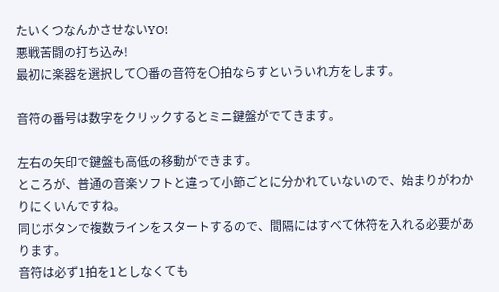たいくつなんかさせないYO!
悪戦苦闘の打ち込み!
最初に楽器を選択して〇番の音符を〇拍ならすといういれ方をします。

音符の番号は数字をクリックするとミニ鍵盤がでてきます。

左右の矢印で鍵盤も高低の移動ができます。
ところが、普通の音楽ソフトと違って小節ごとに分かれていないので、始まりがわかりにくいんですね。
同じボタンで複数ラインをスタートするので、間隔にはすべて休符を入れる必要があります。
音符は必ず1拍を1としなくても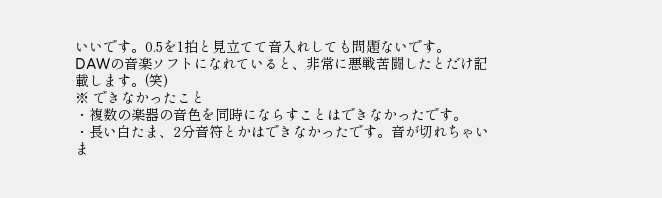いいです。0.5を1拍と見立てて音入れしても問題ないです。
DAWの音楽ソフトになれていると、非常に悪戦苦闘したとだけ記載します。(笑)
※ できなかったこと
・複数の楽器の音色を同時にならすことはできなかったです。
・長い白たま、2分音符とかはできなかったです。音が切れちゃいま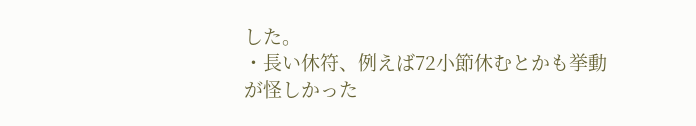した。
・長い休符、例えば72小節休むとかも挙動が怪しかった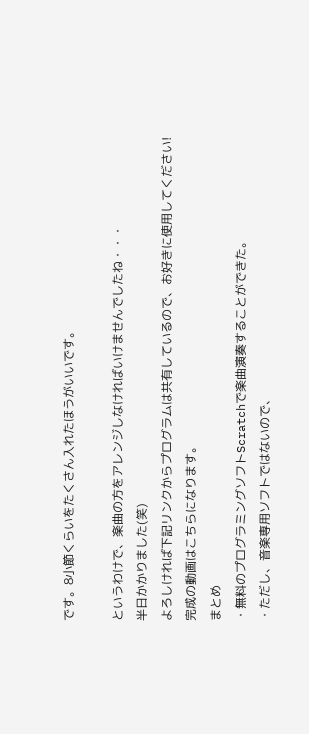です。8小節くらいをたくさん入れたほうがいいです。

というわけで、楽曲の方をアレンジしなければいけませんでしたね・・・
半日かかりました(笑)
よろしければ下記リンクからプログラムは共有しているので、お好きに使用してください!
完成の動画はこちらになります。
まとめ
・無料のプログラミングソフトScratchで楽曲演奏することができた。
・ただし、音楽専用ソフトではないので、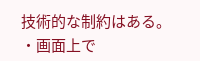技術的な制約はある。
・画面上で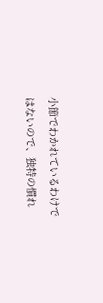小節でわかれているわけではないので、独特の慣れ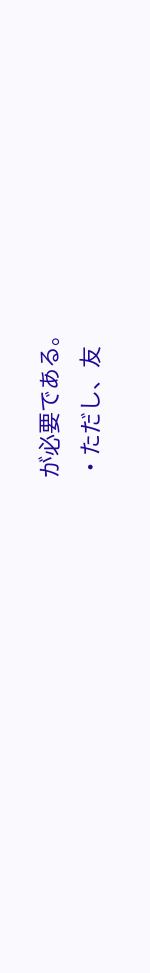が必要である。
・ただし、友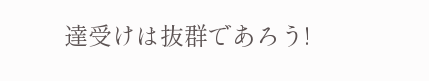達受けは抜群であろう!